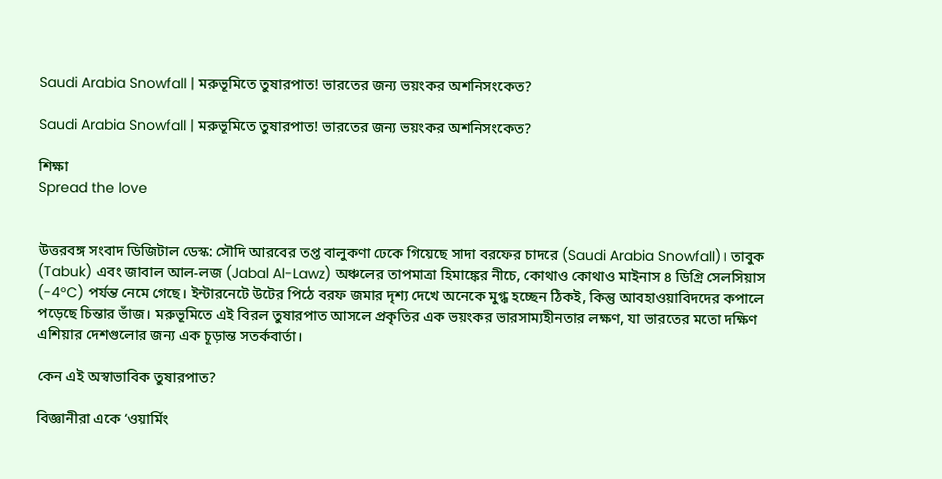Saudi Arabia Snowfall | মরুভূমিতে তুষারপাত! ভারতের জন্য ভয়ংকর অশনিসংকেত?

Saudi Arabia Snowfall | মরুভূমিতে তুষারপাত! ভারতের জন্য ভয়ংকর অশনিসংকেত?

শিক্ষা
Spread the love


উত্তরবঙ্গ সংবাদ ডিজিটাল ডেস্ক: সৌদি আরবের তপ্ত বালুকণা ঢেকে গিয়েছে সাদা বরফের চাদরে (Saudi Arabia Snowfall)। তাবুক (Tabuk) এবং জাবাল আল-লজ (Jabal Al-Lawz) অঞ্চলের তাপমাত্রা হিমাঙ্কের নীচে, কোথাও কোথাও মাইনাস ৪ ডিগ্রি সেলসিয়াস (-4°C) পর্যন্ত নেমে গেছে। ইন্টারনেটে উটের পিঠে বরফ জমার দৃশ্য দেখে অনেকে মুগ্ধ হচ্ছেন ঠিকই, কিন্তু আবহাওয়াবিদদের কপালে পড়েছে চিন্তার ভাঁজ। মরুভূমিতে এই বিরল তুষারপাত আসলে প্রকৃতির এক ভয়ংকর ভারসাম্যহীনতার লক্ষণ, যা ভারতের মতো দক্ষিণ এশিয়ার দেশগুলোর জন্য এক চূড়ান্ত সতর্কবার্তা।

কেন এই অস্বাভাবিক তুষারপাত?

বিজ্ঞানীরা একে ‘ওয়ার্মিং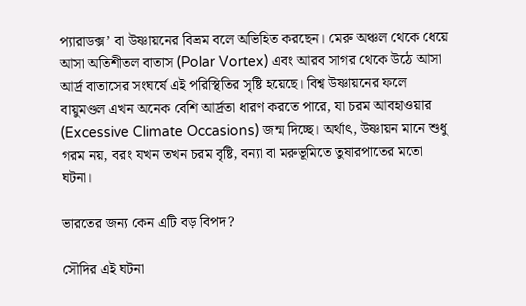প্যারাডক্স’ বা উষ্ণায়নের বিভ্রম বলে অভিহিত করছেন। মেরু অঞ্চল থেকে ধেয়ে আসা অতিশীতল বাতাস (Polar Vortex) এবং আরব সাগর থেকে উঠে আসা আর্দ্র বাতাসের সংঘর্ষে এই পরিস্থিতির সৃষ্টি হয়েছে। বিশ্ব উষ্ণায়নের ফলে বায়ুমণ্ডল এখন অনেক বেশি আর্দ্রতা ধারণ করতে পারে, যা চরম আবহাওয়ার (Excessive Climate Occasions) জন্ম দিচ্ছে। অর্থাৎ, উষ্ণায়ন মানে শুধু গরম নয়, বরং যখন তখন চরম বৃষ্টি, বন্যা বা মরুভূমিতে তুষারপাতের মতো ঘটনা।

ভারতের জন্য কেন এটি বড় বিপদ?

সৌদির এই ঘটনা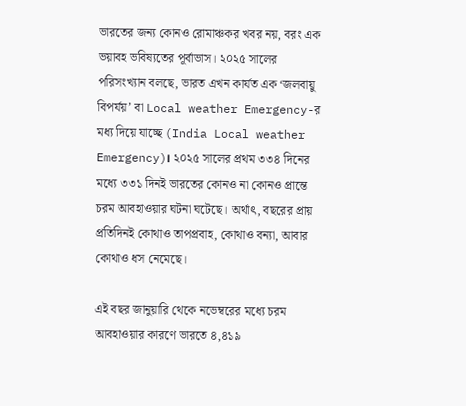ভারতের জন্য কোনও রোমাঞ্চকর খবর নয়, বরং এক ভয়াবহ ভবিষ্যতের পূর্বাভাস। ২০২৫ সালের পরিসংখ্যান বলছে, ভারত এখন কার্যত এক ‘জলবায়ু বিপর্যয়’ বা Local weather Emergency-র মধ্য দিয়ে যাচ্ছে (India Local weather Emergency)। ২০২৫ সালের প্রথম ৩৩৪ দিনের মধ্যে ৩৩১ দিনই ভারতের কোনও না কোনও প্রান্তে চরম আবহাওয়ার ঘটনা ঘটেছে। অর্থাৎ, বছরের প্রায় প্রতিদিনই কোথাও তাপপ্রবাহ, কোথাও বন্যা, আবার কোথাও ধস নেমেছে।

এই বছর জানুয়ারি থেকে নভেম্বরের মধ্যে চরম আবহাওয়ার কারণে ভারতে ৪,৪১৯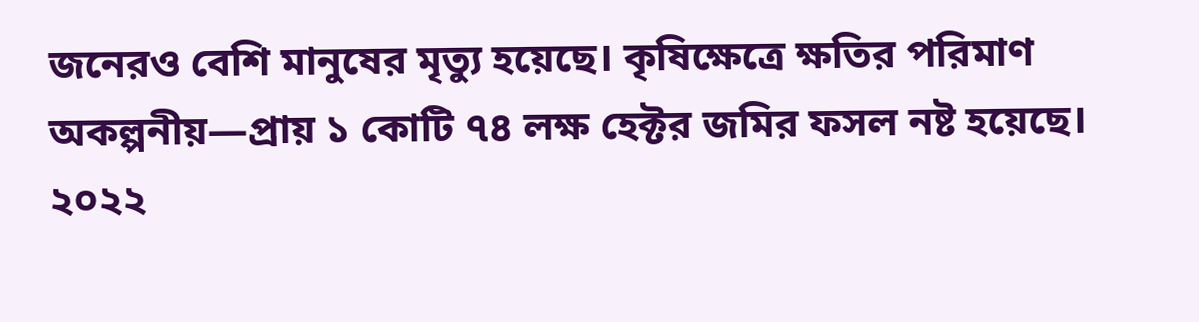জনেরও বেশি মানুষের মৃত্যু হয়েছে। কৃষিক্ষেত্রে ক্ষতির পরিমাণ অকল্পনীয়—প্রায় ১ কোটি ৭৪ লক্ষ হেক্টর জমির ফসল নষ্ট হয়েছে। ২০২২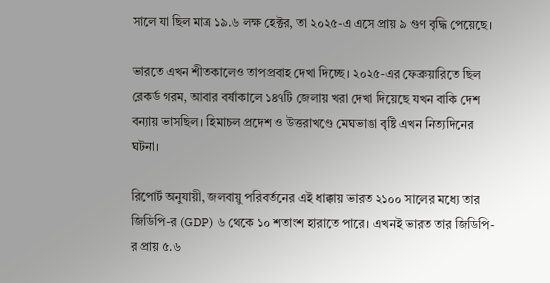সালে যা ছিল মাত্র ১৯.৬ লক্ষ হেক্টর, তা ২০২৫-এ এসে প্রায় ৯ গুণ বৃদ্ধি পেয়েছে।

ভারতে এখন শীতকালেও তাপপ্রবাহ দেখা দিচ্ছে। ২০২৫-এর ফেব্রুয়ারিতে ছিল রেকর্ড গরম, আবার বর্ষাকালে ১৪৭টি জেলায় খরা দেখা দিয়েছে যখন বাকি দেশ বন্যায় ভাসছিল। হিমাচল প্রদেশ ও উত্তরাখণ্ডে মেঘভাঙা বৃষ্টি এখন নিত্যদিনের ঘটনা।

রিপোর্ট অনুযায়ী, জলবায়ু পরিবর্তনের এই ধাক্কায় ভারত ২১০০ সালের মধ্যে তার জিডিপি-র (GDP) ৬ থেকে ১০ শতাংশ হারাতে পারে। এখনই ভারত তার জিডিপি-র প্রায় ৫.৬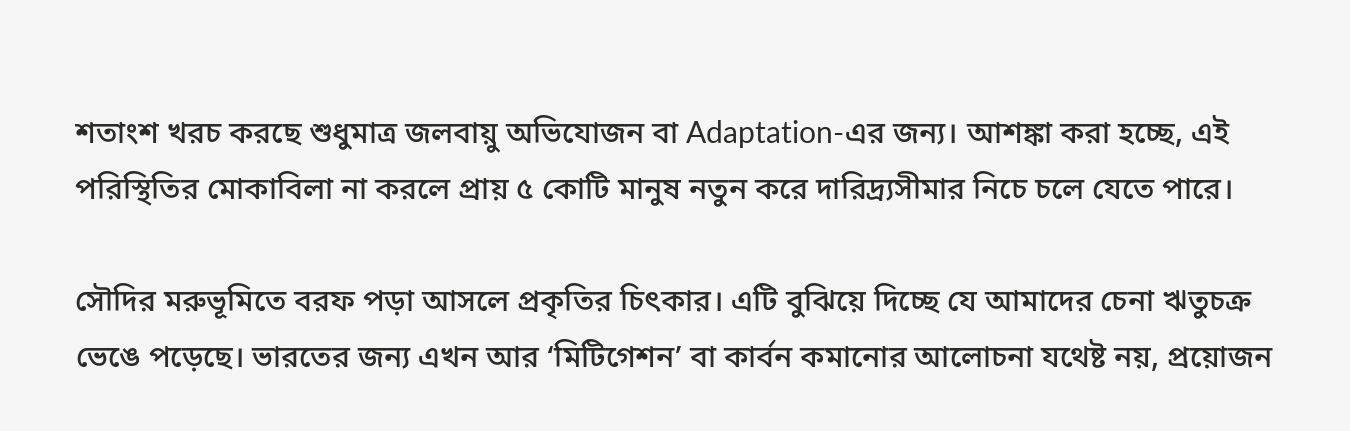শতাংশ খরচ করছে শুধুমাত্র জলবায়ু অভিযোজন বা Adaptation-এর জন্য। আশঙ্কা করা হচ্ছে, এই পরিস্থিতির মোকাবিলা না করলে প্রায় ৫ কোটি মানুষ নতুন করে দারিদ্র্যসীমার নিচে চলে যেতে পারে।

সৌদির মরুভূমিতে বরফ পড়া আসলে প্রকৃতির চিৎকার। এটি বুঝিয়ে দিচ্ছে যে আমাদের চেনা ঋতুচক্র ভেঙে পড়েছে। ভারতের জন্য এখন আর ‘মিটিগেশন’ বা কার্বন কমানোর আলোচনা যথেষ্ট নয়, প্রয়োজন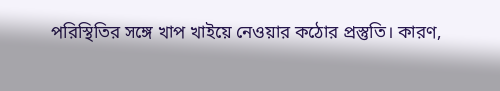পরিস্থিতির সঙ্গে খাপ খাইয়ে নেওয়ার কঠোর প্রস্তুতি। কারণ,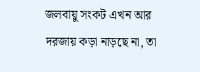জলবায়ু সংকট এখন আর দরজায় কড়া নাড়ছে না, তা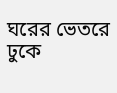ঘরের ভেতরে ঢুকে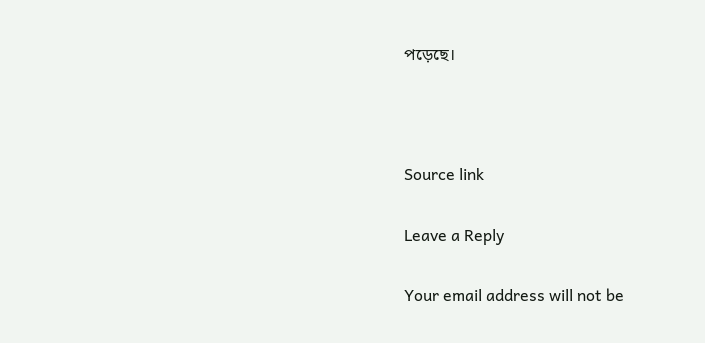পড়েছে।



Source link

Leave a Reply

Your email address will not be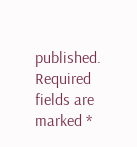published. Required fields are marked *